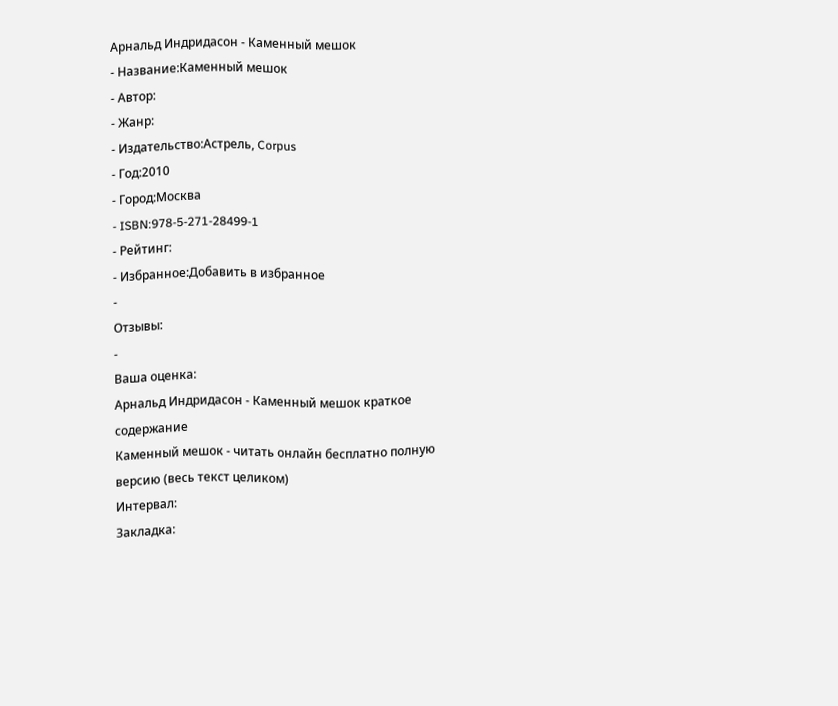Арнальд Индридасон - Каменный мешок
- Название:Каменный мешок
- Автор:
- Жанр:
- Издательство:Астрель, Corpus
- Год:2010
- Город:Москва
- ISBN:978-5-271-28499-1
- Рейтинг:
- Избранное:Добавить в избранное
-
Отзывы:
-
Ваша оценка:
Арнальд Индридасон - Каменный мешок краткое содержание
Каменный мешок - читать онлайн бесплатно полную версию (весь текст целиком)
Интервал:
Закладка: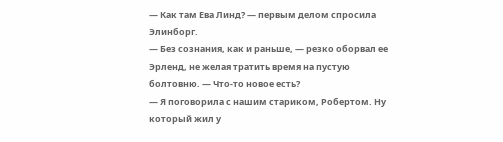— Как там Ева Линд? — первым делом спросила Элинборг.
— Без сознания, как и раньше, — резко оборвал ее Эрленд, не желая тратить время на пустую болтовню. — Что-то новое есть?
— Я поговорила с нашим стариком, Робертом. Ну который жил у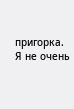пригорка. Я не очень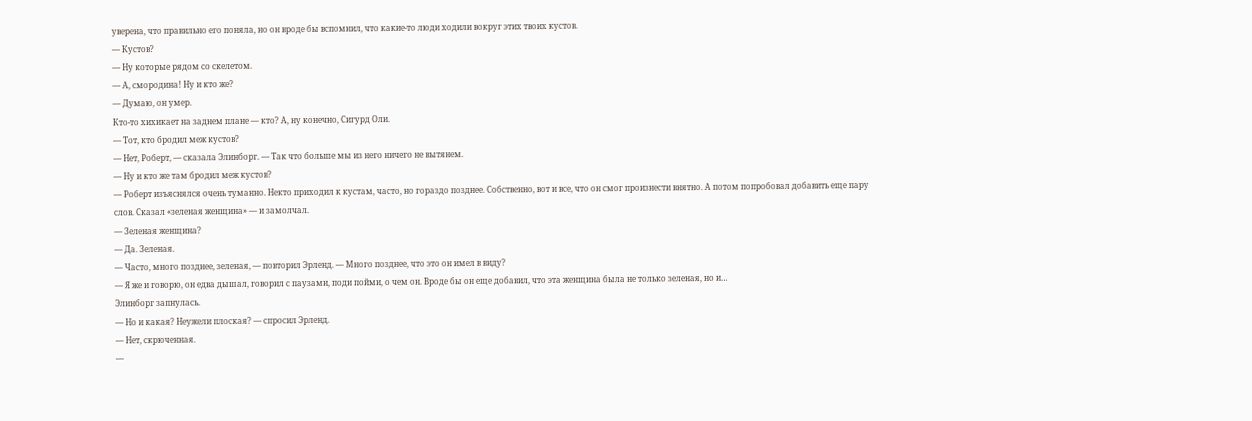уверена, что правильно его поняла, но он вроде бы вспомнил, что какие-то люди ходили вокруг этих твоих кустов.
— Кустов?
— Ну которые рядом со скелетом.
— А, смородина! Ну и кто же?
— Думаю, он умер.
Кто-то хихикает на заднем плане — кто? А, ну конечно, Сигурд Оли.
— Тот, кто бродил меж кустов?
— Нет, Роберт, — сказала Элинборг. — Так что больше мы из него ничего не вытянем.
— Ну и кто же там бродил меж кустов?
— Роберт изъяснялся очень туманно. Некто приходил к кустам, часто, но гораздо позднее. Собственно, вот и все, что он смог произнести внятно. А потом попробовал добавить еще пару слов. Сказал «зеленая женщина» — и замолчал.
— Зеленая женщина?
— Да. Зеленая.
— Часто, много позднее, зеленая, — повторил Эрленд. — Много позднее, что это он имел в виду?
— Я же и говорю, он едва дышал, говорил с паузами, поди пойми, о чем он. Вроде бы он еще добавил, что эта женщина была не только зеленая, но и…
Элинборг запнулась.
— Но и какая? Неужели плоская? — спросил Эрленд.
— Нет, скрюченная.
—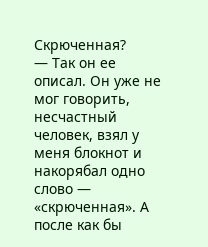Скрюченная?
— Так он ее описал. Он уже не мог говорить, несчастный человек, взял у меня блокнот и накорябал одно слово — «скрюченная». А после как бы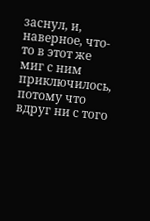заснул, и, наверное, что-то в этот же миг с ним приключилось, потому что вдруг ни с того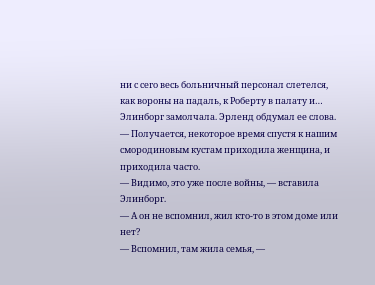ни с сего весь больничный персонал слетелся, как вороны на падаль, к Роберту в палату и…
Элинборг замолчала. Эрленд обдумал ее слова.
— Получается, некоторое время спустя к нашим смородиновым кустам приходила женщина, и приходила часто.
— Видимо, это уже после войны, — вставила Элинборг.
— А он не вспомнил, жил кто-то в этом доме или нет?
— Вспомнил, там жила семья, —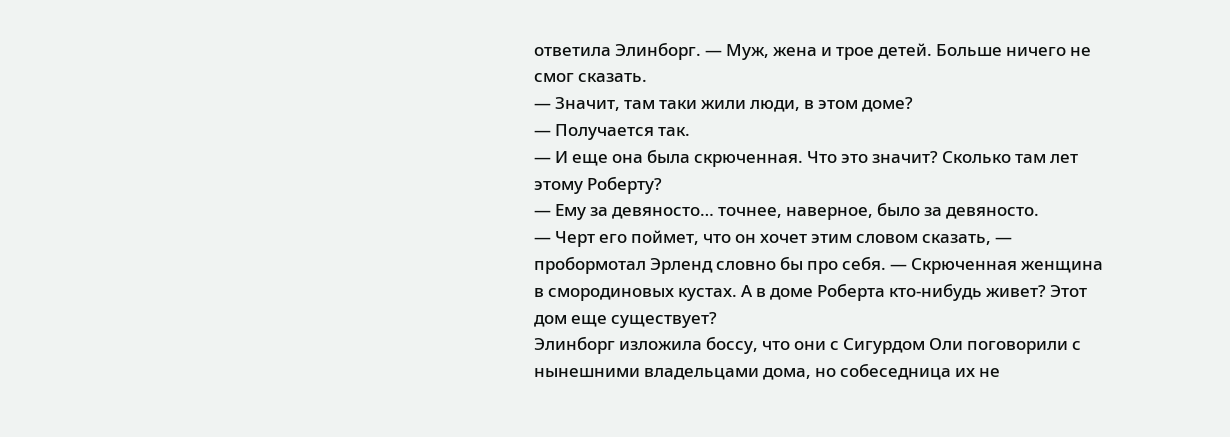ответила Элинборг. — Муж, жена и трое детей. Больше ничего не смог сказать.
— Значит, там таки жили люди, в этом доме?
— Получается так.
— И еще она была скрюченная. Что это значит? Сколько там лет этому Роберту?
— Ему за девяносто… точнее, наверное, было за девяносто.
— Черт его поймет, что он хочет этим словом сказать, — пробормотал Эрленд словно бы про себя. — Скрюченная женщина в смородиновых кустах. А в доме Роберта кто-нибудь живет? Этот дом еще существует?
Элинборг изложила боссу, что они с Сигурдом Оли поговорили с нынешними владельцами дома, но собеседница их не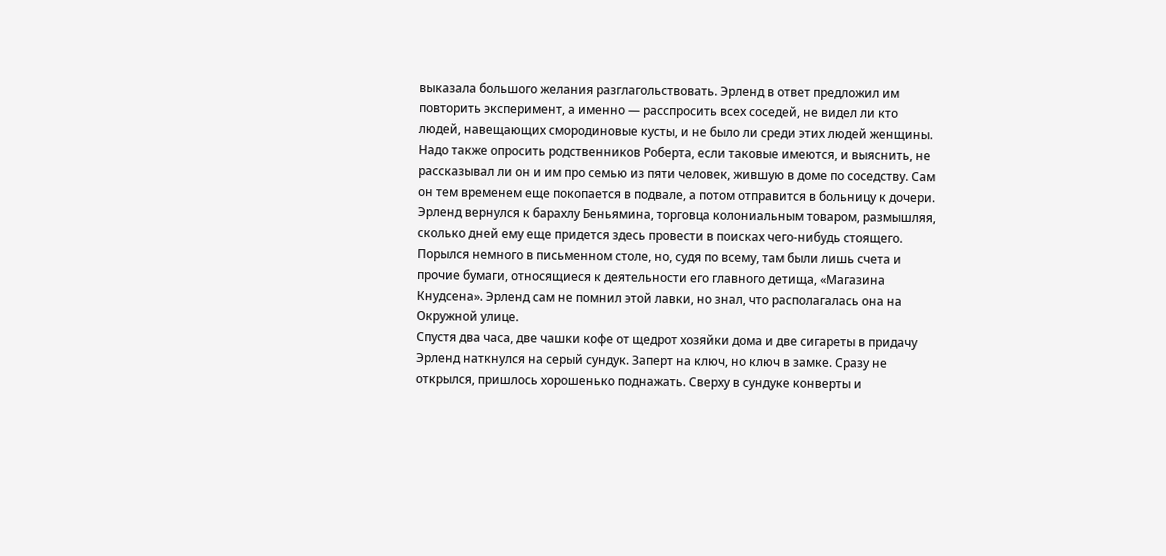выказала большого желания разглагольствовать. Эрленд в ответ предложил им повторить эксперимент, а именно — расспросить всех соседей, не видел ли кто людей, навещающих смородиновые кусты, и не было ли среди этих людей женщины. Надо также опросить родственников Роберта, если таковые имеются, и выяснить, не рассказывал ли он и им про семью из пяти человек, жившую в доме по соседству. Сам он тем временем еще покопается в подвале, а потом отправится в больницу к дочери.
Эрленд вернулся к барахлу Беньямина, торговца колониальным товаром, размышляя, сколько дней ему еще придется здесь провести в поисках чего-нибудь стоящего. Порылся немного в письменном столе, но, судя по всему, там были лишь счета и прочие бумаги, относящиеся к деятельности его главного детища, «Магазина Кнудсена». Эрленд сам не помнил этой лавки, но знал, что располагалась она на Окружной улице.
Спустя два часа, две чашки кофе от щедрот хозяйки дома и две сигареты в придачу Эрленд наткнулся на серый сундук. Заперт на ключ, но ключ в замке. Сразу не открылся, пришлось хорошенько поднажать. Сверху в сундуке конверты и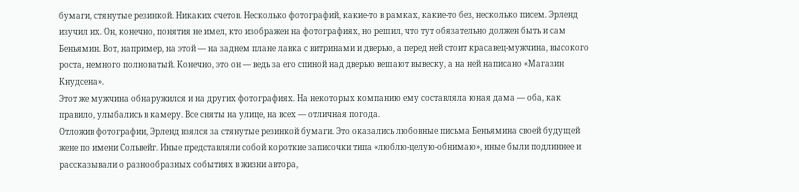бумаги, стянутые резинкой. Никаких счетов. Несколько фотографий, какие-то в рамках, какие-то без, несколько писем. Эрленд изучил их. Он, конечно, понятия не имел, кто изображен на фотографиях, но решил, что тут обязательно должен быть и сам Беньямин. Вот, например, на этой — на заднем плане лавка с витринами и дверью, а перед ней стоит красавец-мужчина, высокого роста, немного полноватый. Конечно, это он — ведь за его спиной над дверью вешают вывеску, а на ней написано «Магазин Кнудсена».
Этот же мужчина обнаружился и на других фотографиях. На некоторых компанию ему составляла юная дама — оба, как правило, улыбались в камеру. Все сняты на улице, на всех — отличная погода.
Отложив фотографии, Эрленд взялся за стянутые резинкой бумаги. Это оказались любовные письма Беньямина своей будущей жене по имени Сольвейг. Иные представляли собой короткие записочки типа «люблю-целую-обнимаю», иные были подлиннее и рассказывали о разнообразных событиях в жизни автора,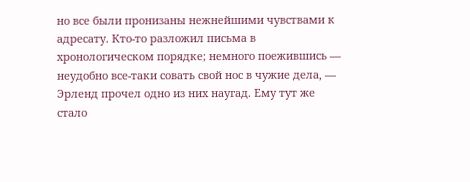но все были пронизаны нежнейшими чувствами к адресату. Кто-то разложил письма в хронологическом порядке; немного поежившись — неудобно все-таки совать свой нос в чужие дела, — Эрленд прочел одно из них наугад. Ему тут же стало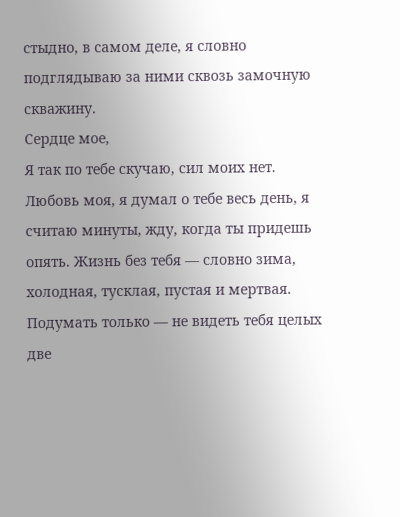стыдно, в самом деле, я словно подглядываю за ними сквозь замочную скважину.
Сердце мое,
Я так по тебе скучаю, сил моих нет. Любовь моя, я думал о тебе весь день, я считаю минуты, жду, когда ты придешь опять. Жизнь без тебя — словно зима, холодная, тусклая, пустая и мертвая. Подумать только — не видеть тебя целых две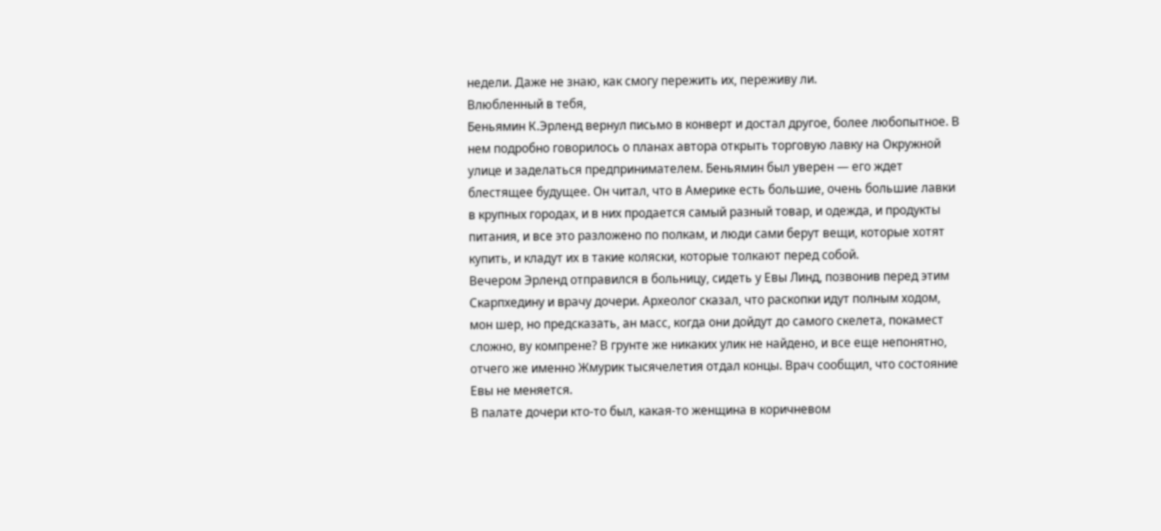недели. Даже не знаю, как смогу пережить их, переживу ли.
Влюбленный в тебя,
Беньямин К.Эрленд вернул письмо в конверт и достал другое, более любопытное. В нем подробно говорилось о планах автора открыть торговую лавку на Окружной улице и заделаться предпринимателем. Беньямин был уверен — его ждет блестящее будущее. Он читал, что в Америке есть большие, очень большие лавки в крупных городах, и в них продается самый разный товар, и одежда, и продукты питания, и все это разложено по полкам, и люди сами берут вещи, которые хотят купить, и кладут их в такие коляски, которые толкают перед собой.
Вечером Эрленд отправился в больницу, сидеть у Евы Линд, позвонив перед этим Скарпхедину и врачу дочери. Археолог сказал, что раскопки идут полным ходом, мон шер, но предсказать, ан масс, когда они дойдут до самого скелета, покамест сложно, ву компрене? В грунте же никаких улик не найдено, и все еще непонятно, отчего же именно Жмурик тысячелетия отдал концы. Врач сообщил, что состояние Евы не меняется.
В палате дочери кто-то был, какая-то женщина в коричневом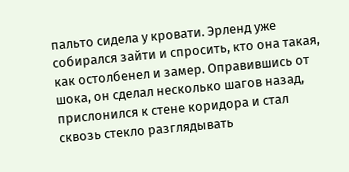пальто сидела у кровати. Эрленд уже собирался зайти и спросить, кто она такая, как остолбенел и замер. Оправившись от шока, он сделал несколько шагов назад, прислонился к стене коридора и стал сквозь стекло разглядывать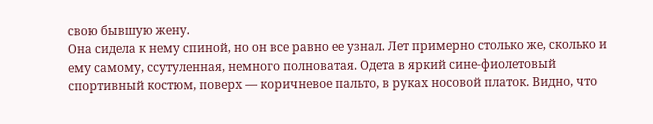свою бывшую жену.
Она сидела к нему спиной, но он все равно ее узнал. Лет примерно столько же, сколько и ему самому, ссутуленная, немного полноватая. Одета в яркий сине-фиолетовый спортивный костюм, поверх — коричневое пальто, в руках носовой платок. Видно, что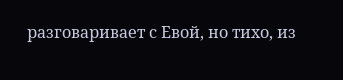разговаривает с Евой, но тихо, из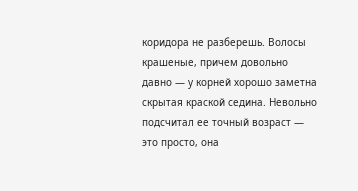коридора не разберешь. Волосы крашеные, причем довольно давно — у корней хорошо заметна скрытая краской седина. Невольно подсчитал ее точный возраст — это просто, она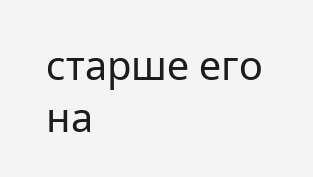старше его на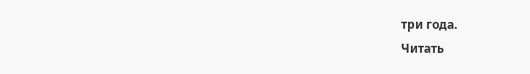три года.
Читать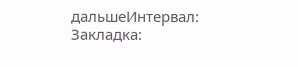дальшеИнтервал:
Закладка: